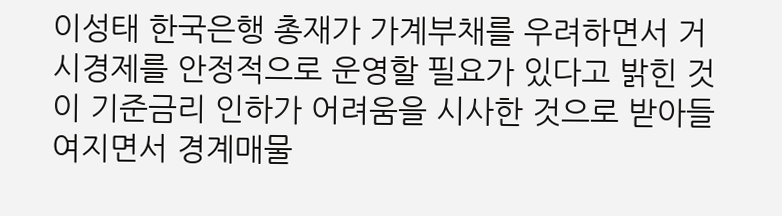이성태 한국은행 총재가 가계부채를 우려하면서 거시경제를 안정적으로 운영할 필요가 있다고 밝힌 것이 기준금리 인하가 어려움을 시사한 것으로 받아들여지면서 경계매물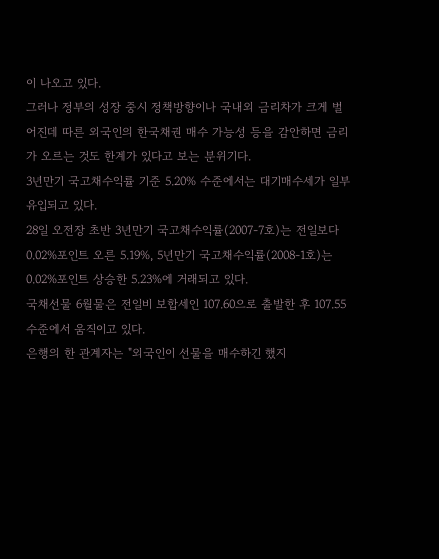이 나오고 있다.
그러나 정부의 성장 중시 정책방향이나 국내외 금리차가 크게 벌어진데 따른 외국인의 한국채권 매수 가능성 등을 감안하면 금리가 오르는 것도 한계가 있다고 보는 분위기다.
3년만기 국고채수익률 기준 5.20% 수준에서는 대기매수세가 일부 유입되고 있다.
28일 오전장 초반 3년만기 국고채수익률(2007-7호)는 전일보다 0.02%포인트 오른 5.19%, 5년만기 국고채수익률(2008-1호)는 0.02%포인트 상승한 5.23%에 거래되고 있다.
국채선물 6월물은 전일비 보합세인 107.60으로 출발한 후 107.55 수준에서 움직이고 있다.
은행의 한 관계자는 "외국인이 선물을 매수하긴 했지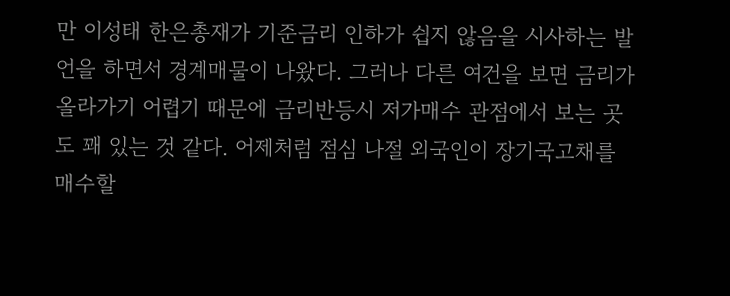만 이성태 한은총재가 기준금리 인하가 쉽지 않음을 시사하는 발언을 하면서 경계매물이 나왔다. 그러나 다른 여건을 보면 금리가 올라가기 어렵기 때문에 금리반등시 저가매수 관점에서 보는 곳도 꽤 있는 것 같다. 어제처럼 점심 나절 외국인이 장기국고채를 매수할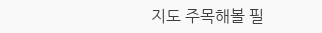지도 주목해볼 필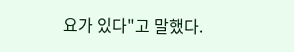요가 있다"고 말했다.